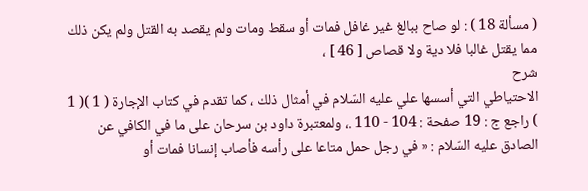( مسألة 18 ) : لو صاح ببالغ غير غافل فمات أو سقط ومات ولم يقصد به القتل ولم يكن ذلك مما يقتل غالبا فلا دية ولا قصاص [ 46 ] ،
شرح
الاحتياطي التي أسسها علي عليه السّلام في أمثال ذلك ، كما تقدم في كتاب الإجارة ( 1 )( 1 ) راجع ج : 19 صفحة : 104 - 110 .، ولمعتبرة داود بن سرحان على ما في الكافي عن الصادق عليه السّلام : « في رجل حمل متاعا على رأسه فأصاب إنسانا فمات أو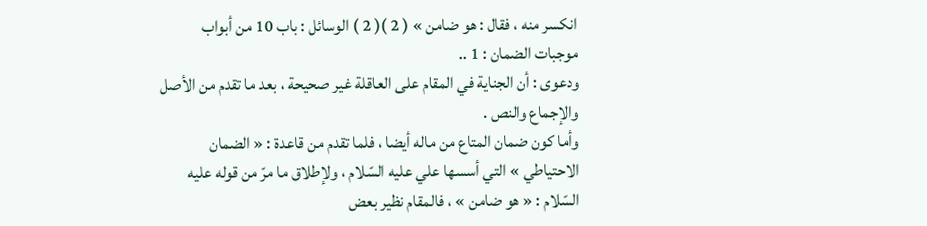انكسر منه ، فقال : هو ضامن » ( 2 )( 2 ) الوسائل : باب 10 من أبواب موجبات الضمان : 1 ..
ودعوى : أن الجناية في المقام على العاقلة غير صحيحة ، بعد ما تقدم من الأصل والإجماع والنص .
وأما كون ضمان المتاع من ماله أيضا ، فلما تقدم من قاعدة : « الضمان الاحتياطي » التي أسسها علي عليه السّلام ، ولإطلاق ما مرّ من قوله عليه السّلام : « هو ضامن » ، فالمقام نظير بعض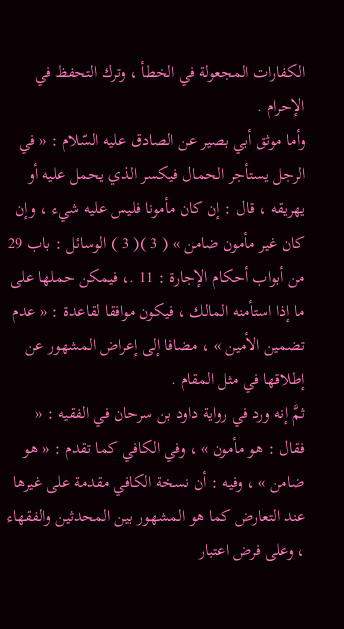الكفارات المجعولة في الخطأ ، وترك التحفظ في الإحرام .
وأما موثق أبي بصير عن الصادق عليه السّلام : « في الرجل يستأجر الحمال فيكسر الذي يحمل عليه أو يهريقه ، قال : إن كان مأمونا فليس عليه شيء ، وإن كان غير مأمون ضامن » ( 3 )( 3 ) الوسائل : باب 29 من أبواب أحكام الإجارة : 11 .، فيمكن حملها على ما إذا استأمنه المالك ، فيكون موافقا لقاعدة : « عدم تضمين الأمين » ، مضافا إلى إعراض المشهور عن إطلاقها في مثل المقام .
ثمَّ إنه ورد في رواية داود بن سرحان في الفقيه : « فقال : هو مأمون » ، وفي الكافي كما تقدم : « هو ضامن » ، وفيه : أن نسخة الكافي مقدمة على غيرها عند التعارض كما هو المشهور بين المحدثين والفقهاء ، وعلى فرض اعتبار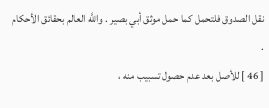نقل الصدوق فلتحمل كما حمل موثق أبي بصير . واللَّه العالم بحقائق الأحكام .
[ 46 ] للأصل بعد عدم حصول تسبيب منه ،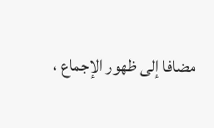مضافا إلى ظهور الإجماع ،